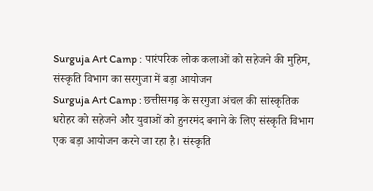Surguja Art Camp : पारंपरिक लोक कलाओं को सहेजने की मुहिम, संस्कृति विभाग का सरगुजा में बड़ा आयोजन
Surguja Art Camp : छत्तीसगढ़ के सरगुजा अंचल की सांस्कृतिक धरोहर को सहेजने और युवाओं को हुनरमंद बनाने के लिए संस्कृति विभाग एक बड़ा आयोजन करने जा रहा है। संस्कृति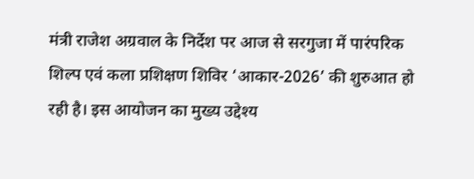मंत्री राजेश अग्रवाल के निर्देश पर आज से सरगुजा में पारंपरिक शिल्प एवं कला प्रशिक्षण शिविर ‘आकार-2026’ की शुरुआत हो रही है। इस आयोजन का मुख्य उद्देश्य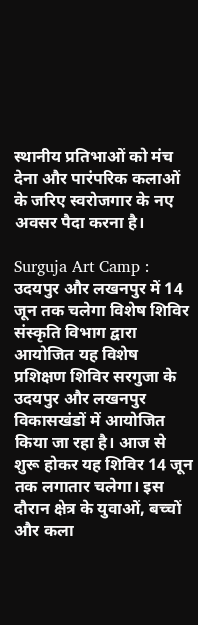स्थानीय प्रतिभाओं को मंच देना और पारंपरिक कलाओं के जरिए स्वरोजगार के नए अवसर पैदा करना है।

Surguja Art Camp : उदयपुर और लखनपुर में 14 जून तक चलेगा विशेष शिविर
संस्कृति विभाग द्वारा आयोजित यह विशेष प्रशिक्षण शिविर सरगुजा के उदयपुर और लखनपुर विकासखंडों में आयोजित किया जा रहा है। आज से शुरू होकर यह शिविर 14 जून तक लगातार चलेगा। इस दौरान क्षेत्र के युवाओं, बच्चों और कला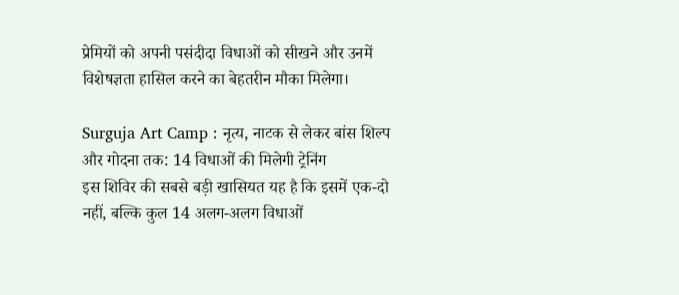प्रेमियों को अपनी पसंदीदा विधाओं को सीखने और उनमें विशेषज्ञता हासिल करने का बेहतरीन मौका मिलेगा।

Surguja Art Camp : नृत्य, नाटक से लेकर बांस शिल्प और गोदना तक: 14 विधाओं की मिलेगी ट्रेनिंग
इस शिविर की सबसे बड़ी खासियत यह है कि इसमें एक-दो नहीं, बल्कि कुल 14 अलग-अलग विधाओं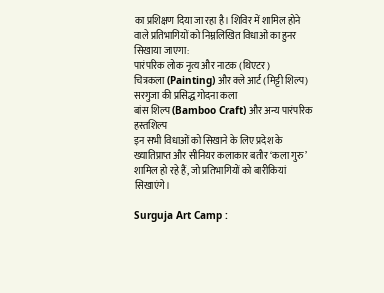का प्रशिक्षण दिया जा रहा है। शिविर में शामिल होने वाले प्रतिभागियों को निम्नलिखित विधाओं का हुनर सिखाया जाएगा:
पारंपरिक लोक नृत्य और नाटक (थिएटर)
चित्रकला (Painting) और क्ले आर्ट (मिट्टी शिल्प)
सरगुजा की प्रसिद्ध गोदना कला
बांस शिल्प (Bamboo Craft) और अन्य पारंपरिक हस्तशिल्प
इन सभी विधाओं को सिखाने के लिए प्रदेश के ख्यातिप्राप्त और सीनियर कलाकार बतौर ‘कला गुरु’ शामिल हो रहे हैं, जो प्रतिभागियों को बारीकियां सिखाएंगे।

Surguja Art Camp :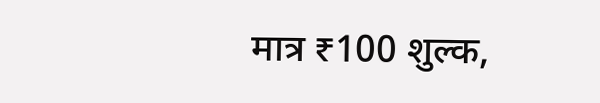मात्र ₹100 शुल्क,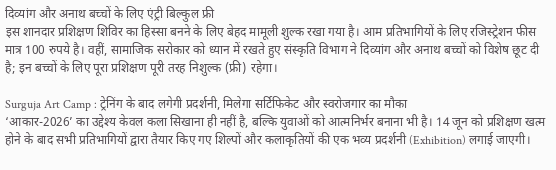दिव्यांग और अनाथ बच्चों के लिए एंट्री बिल्कुल फ्री
इस शानदार प्रशिक्षण शिविर का हिस्सा बनने के लिए बेहद मामूली शुल्क रखा गया है। आम प्रतिभागियों के लिए रजिस्ट्रेशन फीस मात्र 100 रुपये है। वहीं, सामाजिक सरोकार को ध्यान में रखते हुए संस्कृति विभाग ने दिव्यांग और अनाथ बच्चों को विशेष छूट दी है; इन बच्चों के लिए पूरा प्रशिक्षण पूरी तरह निशुल्क (फ्री) रहेगा।

Surguja Art Camp : ट्रेनिंग के बाद लगेगी प्रदर्शनी, मिलेगा सर्टिफिकेट और स्वरोजगार का मौका
‘आकार-2026’ का उद्देश्य केवल कला सिखाना ही नहीं है, बल्कि युवाओं को आत्मनिर्भर बनाना भी है। 14 जून को प्रशिक्षण खत्म होने के बाद सभी प्रतिभागियों द्वारा तैयार किए गए शिल्पों और कलाकृतियों की एक भव्य प्रदर्शनी (Exhibition) लगाई जाएगी।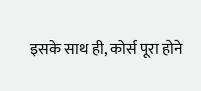इसके साथ ही, कोर्स पूरा होने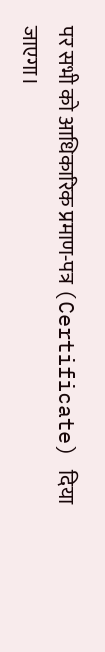पर सभी को आधिकारिक प्रमाण-पत्र (Certificate) दिया जाएगा।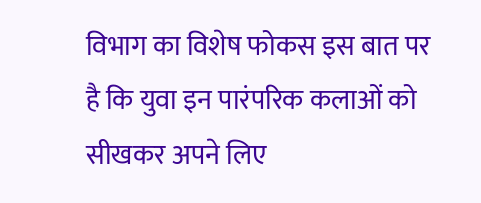विभाग का विशेष फोकस इस बात पर है कि युवा इन पारंपरिक कलाओं को सीखकर अपने लिए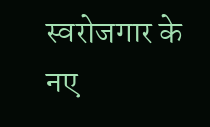स्वरोजगार के नए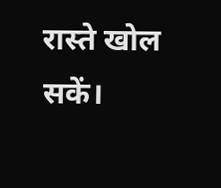रास्ते खोल सकें।